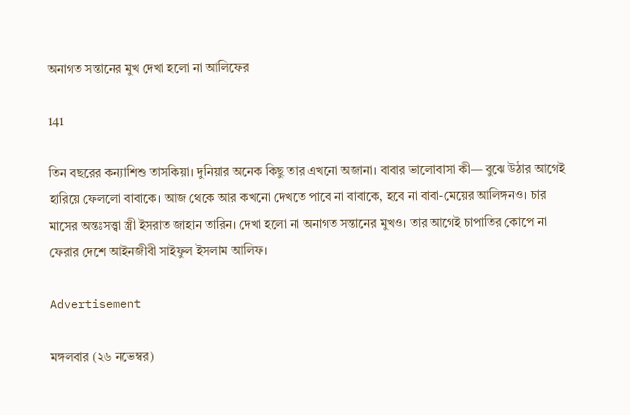অনাগত সন্তানের মুখ দেখা হলো না আলিফের

141

তিন বছরের কন্যাশিশু তাসকিয়া। দুনিয়ার অনেক কিছু তার এখনো অজানা। বাবার ভালোবাসা কী— বুঝে উঠার আগেই হারিয়ে ফেললো বাবাকে। আজ থেকে আর কখনো দেখতে পাবে না বাবাকে, হবে না বাবা-মেয়ের আলিঙ্গনও। চার মাসের অন্তঃসত্ত্বা স্ত্রী ইসরাত জাহান তারিন। দেখা হলো না অনাগত সন্তানের মুখও। তার আগেই চাপাতির কোপে না ফেরার দেশে আইনজীবী সাইফুল ইসলাম আলিফ।

Advertisement

মঙ্গলবার (২৬ নভেম্বর)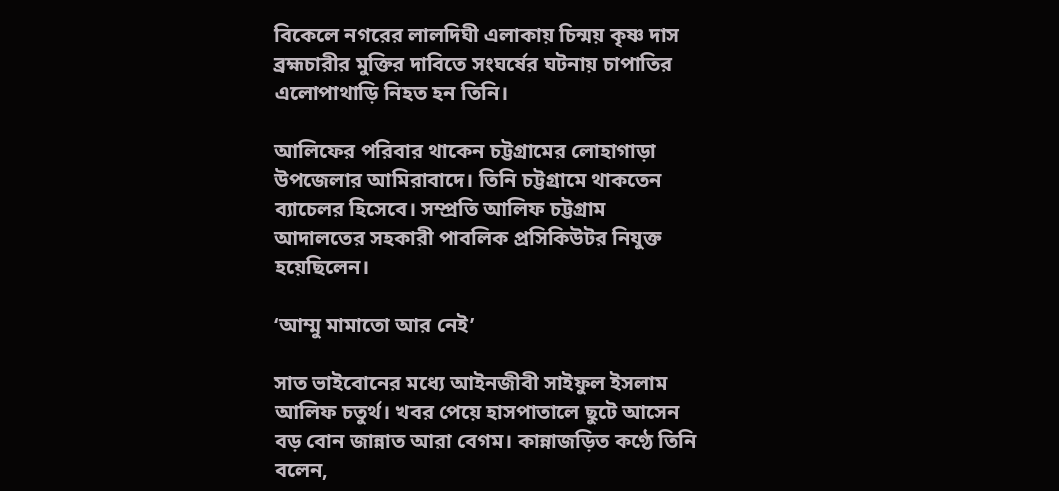বিকেলে নগরের লালদিঘী এলাকায় চিন্ময় কৃষ্ণ দাস ব্রহ্মচারীর মুক্তির দাবিতে সংঘর্ষের ঘটনায় চাপাতির এলোপাথাড়ি নিহত হন তিনি।

আলিফের পরিবার থাকেন চট্টগ্রামের লোহাগাড়া উপজেলার আমিরাবাদে। তিনি চট্টগ্রামে থাকতেন ব্যাচেলর হিসেবে। সম্প্রতি আলিফ চট্টগ্রাম আদালতের সহকারী পাবলিক প্রসিকিউটর নিযুক্ত হয়েছিলেন।

‘আম্মু মামাতো আর নেই’

সাত ভাইবোনের মধ্যে আইনজীবী সাইফুল ইসলাম আলিফ চতুর্থ। খবর পেয়ে হাসপাতালে ছুটে আসেন বড় বোন জান্নাত আরা বেগম। কান্নাজড়িত কণ্ঠে তিনি বলেন,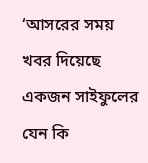‘আসরের সময় খবর দিয়েছে একজন সাইফুলের যেন কি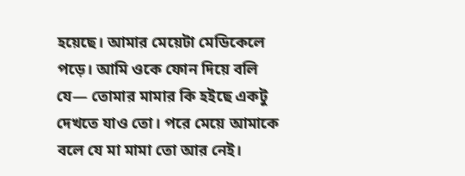হয়েছে। আমার মেয়েটা মেডিকেলে পড়ে। আমি ওকে ফোন দিয়ে বলি যে— তোমার মামার কি হইছে একটু দেখতে যাও তো। পরে মেয়ে আমাকে বলে যে মা মামা তো আর নেই।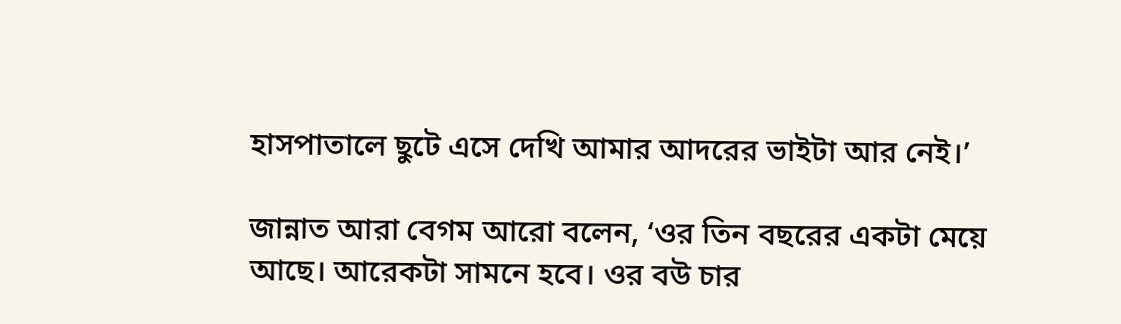হাসপাতালে ছুটে এসে দেখি আমার আদরের ভাইটা আর নেই।’

জান্নাত আরা বেগম আরো বলেন, ‘ওর তিন বছরের একটা মেয়ে আছে। আরেকটা সামনে হবে। ওর বউ চার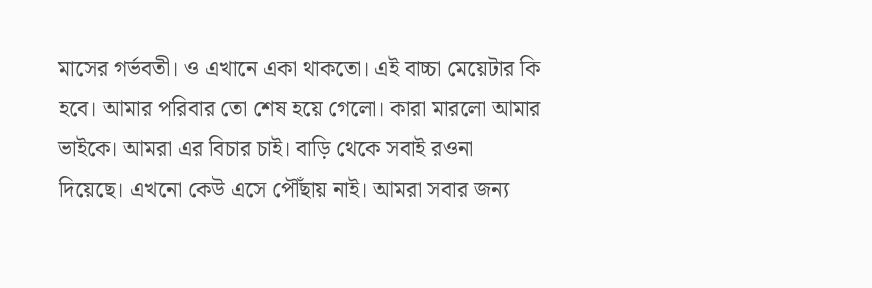মাসের গর্ভবতী। ও এখানে একা থাকতো। এই বাচ্চা মেয়েটার কি হবে। আমার পরিবার তো শেষ হয়ে গেলো। কারা মারলো আমার ভাইকে। আমরা এর বিচার চাই। বাড়ি থেকে সবাই রওনা দিয়েছে। এখনো কেউ এসে পৌঁছায় নাই। আমরা সবার জন্য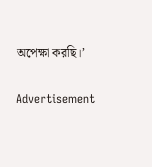অপেক্ষা করছি।’

Advertisement